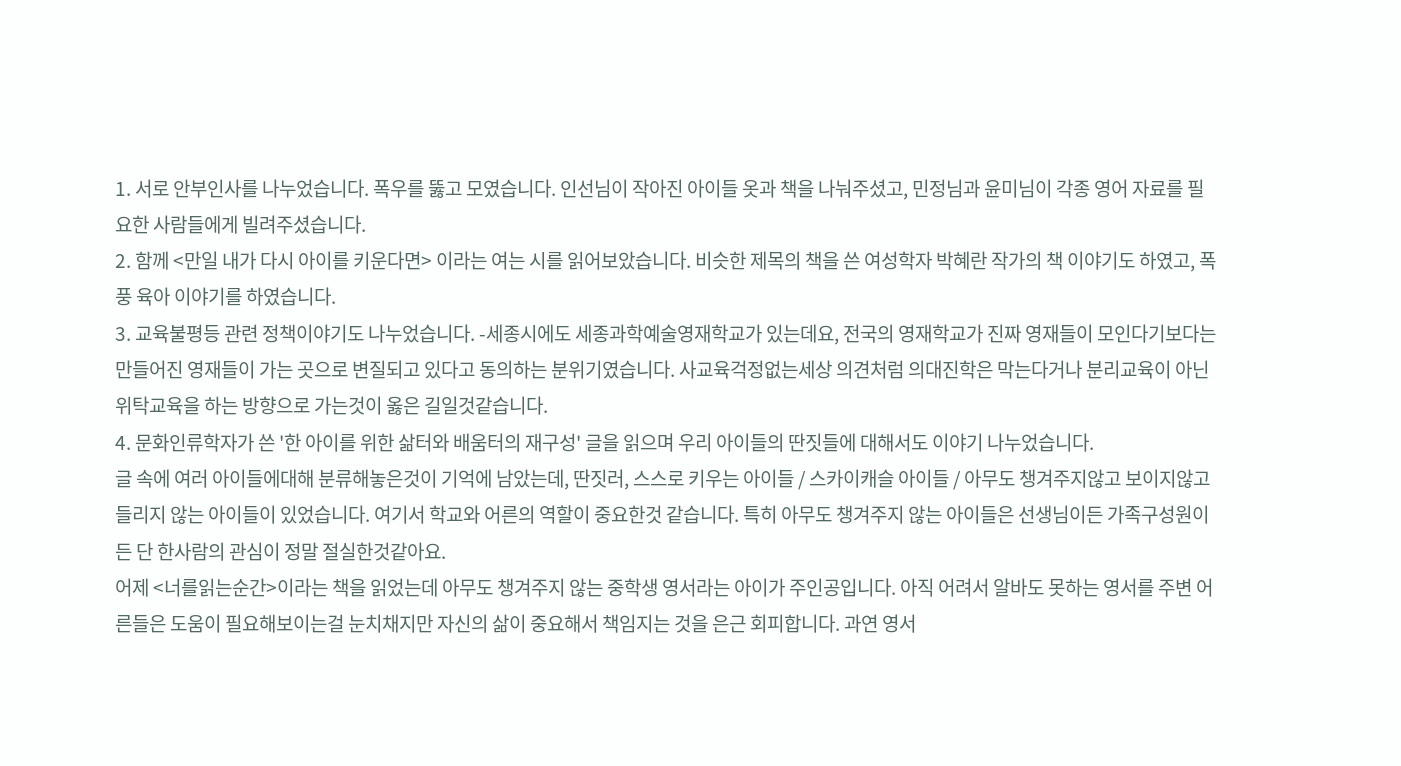1. 서로 안부인사를 나누었습니다. 폭우를 뚫고 모였습니다. 인선님이 작아진 아이들 옷과 책을 나눠주셨고, 민정님과 윤미님이 각종 영어 자료를 필요한 사람들에게 빌려주셨습니다.
2. 함께 <만일 내가 다시 아이를 키운다면> 이라는 여는 시를 읽어보았습니다. 비슷한 제목의 책을 쓴 여성학자 박혜란 작가의 책 이야기도 하였고, 폭풍 육아 이야기를 하였습니다.
3. 교육불평등 관련 정책이야기도 나누었습니다. -세종시에도 세종과학예술영재학교가 있는데요, 전국의 영재학교가 진짜 영재들이 모인다기보다는 만들어진 영재들이 가는 곳으로 변질되고 있다고 동의하는 분위기였습니다. 사교육걱정없는세상 의견처럼 의대진학은 막는다거나 분리교육이 아닌 위탁교육을 하는 방향으로 가는것이 옳은 길일것같습니다.
4. 문화인류학자가 쓴 '한 아이를 위한 삶터와 배움터의 재구성' 글을 읽으며 우리 아이들의 딴짓들에 대해서도 이야기 나누었습니다.
글 속에 여러 아이들에대해 분류해놓은것이 기억에 남았는데, 딴짓러, 스스로 키우는 아이들 / 스카이캐슬 아이들 / 아무도 챙겨주지않고 보이지않고 들리지 않는 아이들이 있었습니다. 여기서 학교와 어른의 역할이 중요한것 같습니다. 특히 아무도 챙겨주지 않는 아이들은 선생님이든 가족구성원이든 단 한사람의 관심이 정말 절실한것같아요.
어제 <너를읽는순간>이라는 책을 읽었는데 아무도 챙겨주지 않는 중학생 영서라는 아이가 주인공입니다. 아직 어려서 알바도 못하는 영서를 주변 어른들은 도움이 필요해보이는걸 눈치채지만 자신의 삶이 중요해서 책임지는 것을 은근 회피합니다. 과연 영서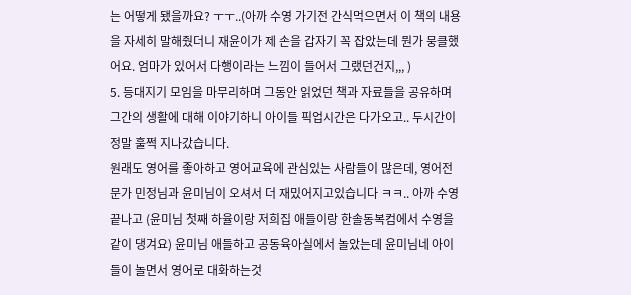는 어떻게 됐을까요? ㅜㅜ..(아까 수영 가기전 간식먹으면서 이 책의 내용을 자세히 말해줬더니 재윤이가 제 손을 갑자기 꼭 잡았는데 뭔가 뭉클했어요. 엄마가 있어서 다행이라는 느낌이 들어서 그랬던건지,,, )
5. 등대지기 모임을 마무리하며 그동안 읽었던 책과 자료들을 공유하며 그간의 생활에 대해 이야기하니 아이들 픽업시간은 다가오고.. 두시간이 정말 훌쩍 지나갔습니다.
원래도 영어를 좋아하고 영어교육에 관심있는 사람들이 많은데, 영어전문가 민정님과 윤미님이 오셔서 더 재밌어지고있습니다 ㅋㅋ.. 아까 수영끝나고 (윤미님 첫째 하율이랑 저희집 애들이랑 한솔동복컴에서 수영을 같이 댕겨요) 윤미님 애들하고 공동육아실에서 놀았는데 윤미님네 아이들이 놀면서 영어로 대화하는것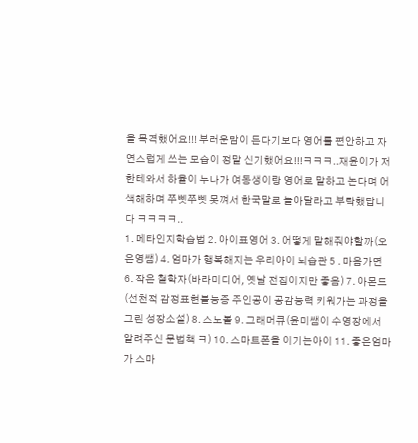을 목격했어요!!! 부러운맘이 든다기보다 영어를 편안하고 자연스럽게 쓰는 모습이 정말 신기했어요!!!ㅋㅋㅋ..재윤이가 저한테와서 하율이 누나가 여동생이랑 영어로 말하고 논다며 어색해하며 쭈삣쭈삣 못껴서 한국말로 놀아달라고 부탁했답니다 ㅋㅋㅋㅋ..
1. 메타인지학습법 2. 아이표영어 3. 어떻게 말해줘야할까(오은영쌤) 4. 엄마가 행복해지는 우리아이 뇌습관 5 . 마음가면 6. 작은 철학자(바라미디어, 옛날 전집이지만 좋음) 7. 아몬드(선천적 감정표현불능증 주인공이 공감능력 키워가는 과정을 그린 성장소설) 8. 스노볼 9. 그래머큐(윤미쌤이 수영장에서 알려주신 문법책 ㅋ) 10. 스마트폰을 이기는아이 11. 좋은엄마가 스마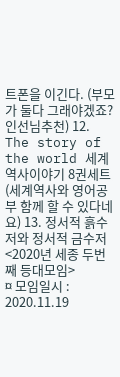트폰을 이긴다. (부모가 둘다 그래야겠죠? 인선님추천) 12. The story of the world 세계역사이야기 8권세트 (세계역사와 영어공부 함께 할 수 있다네요) 13. 정서적 흙수저와 정서적 금수저
<2020년 세종 두번째 등대모임>
¤ 모임일시 : 2020.11.19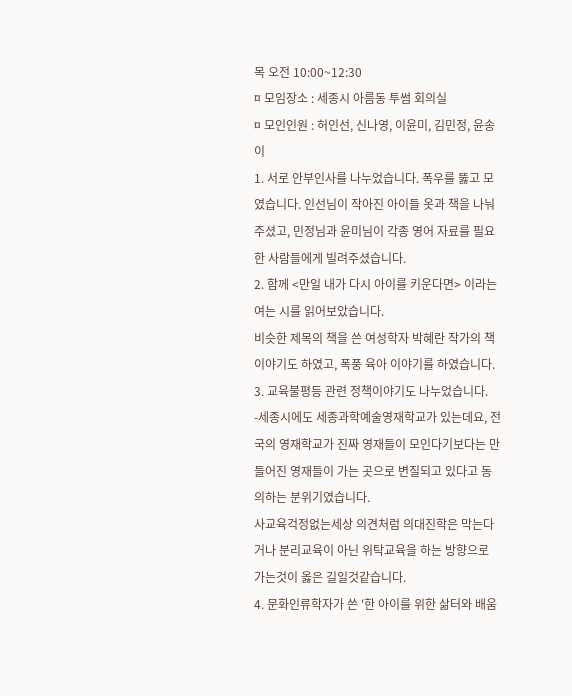목 오전 10:00~12:30
¤ 모임장소 : 세종시 아름동 투썸 회의실
¤ 모인인원 : 허인선, 신나영, 이윤미, 김민정, 윤송이
1. 서로 안부인사를 나누었습니다. 폭우를 뚫고 모였습니다. 인선님이 작아진 아이들 옷과 책을 나눠주셨고, 민정님과 윤미님이 각종 영어 자료를 필요한 사람들에게 빌려주셨습니다.
2. 함께 <만일 내가 다시 아이를 키운다면> 이라는 여는 시를 읽어보았습니다.
비슷한 제목의 책을 쓴 여성학자 박혜란 작가의 책 이야기도 하였고, 폭풍 육아 이야기를 하였습니다.
3. 교육불평등 관련 정책이야기도 나누었습니다.
-세종시에도 세종과학예술영재학교가 있는데요, 전국의 영재학교가 진짜 영재들이 모인다기보다는 만들어진 영재들이 가는 곳으로 변질되고 있다고 동의하는 분위기였습니다.
사교육걱정없는세상 의견처럼 의대진학은 막는다거나 분리교육이 아닌 위탁교육을 하는 방향으로 가는것이 옳은 길일것같습니다.
4. 문화인류학자가 쓴 '한 아이를 위한 삶터와 배움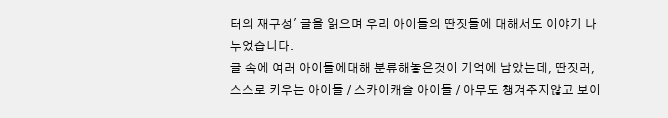터의 재구성' 글을 읽으며 우리 아이들의 딴짓들에 대해서도 이야기 나누었습니다.
글 속에 여러 아이들에대해 분류해놓은것이 기억에 남았는데, 딴짓러, 스스로 키우는 아이들 / 스카이캐슬 아이들 / 아무도 챙겨주지않고 보이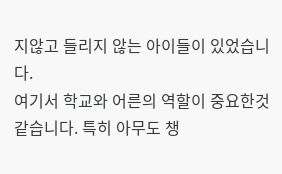지않고 들리지 않는 아이들이 있었습니다.
여기서 학교와 어른의 역할이 중요한것 같습니다. 특히 아무도 챙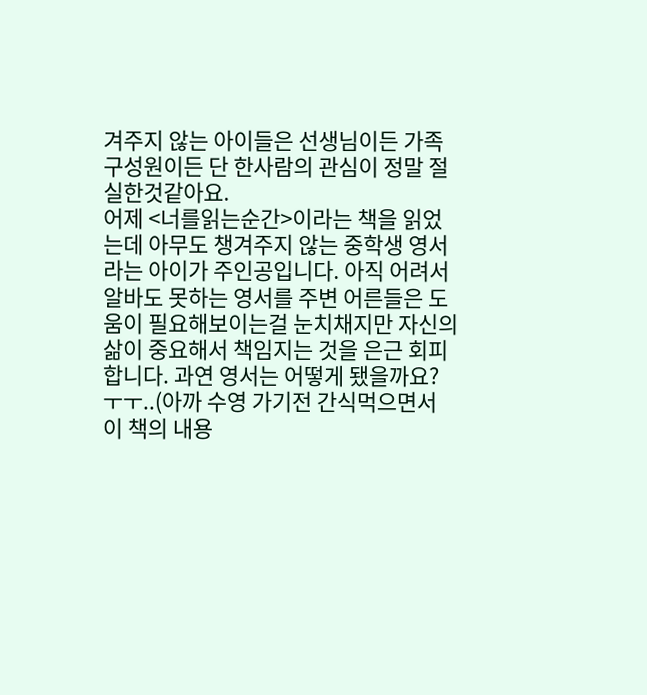겨주지 않는 아이들은 선생님이든 가족구성원이든 단 한사람의 관심이 정말 절실한것같아요.
어제 <너를읽는순간>이라는 책을 읽었는데 아무도 챙겨주지 않는 중학생 영서라는 아이가 주인공입니다. 아직 어려서 알바도 못하는 영서를 주변 어른들은 도움이 필요해보이는걸 눈치채지만 자신의 삶이 중요해서 책임지는 것을 은근 회피합니다. 과연 영서는 어떻게 됐을까요? ㅜㅜ..(아까 수영 가기전 간식먹으면서 이 책의 내용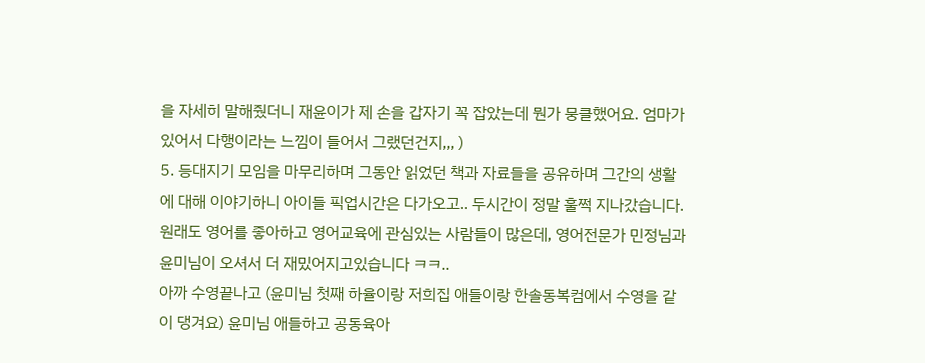을 자세히 말해줬더니 재윤이가 제 손을 갑자기 꼭 잡았는데 뭔가 뭉클했어요. 엄마가 있어서 다행이라는 느낌이 들어서 그랬던건지,,, )
5. 등대지기 모임을 마무리하며 그동안 읽었던 책과 자료들을 공유하며 그간의 생활에 대해 이야기하니 아이들 픽업시간은 다가오고.. 두시간이 정말 훌쩍 지나갔습니다.
원래도 영어를 좋아하고 영어교육에 관심있는 사람들이 많은데, 영어전문가 민정님과 윤미님이 오셔서 더 재밌어지고있습니다 ㅋㅋ..
아까 수영끝나고 (윤미님 첫째 하율이랑 저희집 애들이랑 한솔동복컴에서 수영을 같이 댕겨요) 윤미님 애들하고 공동육아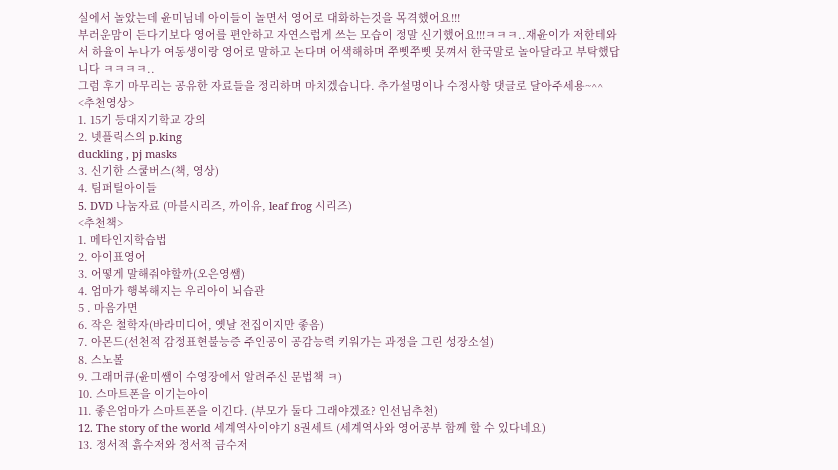실에서 놀았는데 윤미님네 아이들이 놀면서 영어로 대화하는것을 목격했어요!!!
부러운맘이 든다기보다 영어를 편안하고 자연스럽게 쓰는 모습이 정말 신기했어요!!!ㅋㅋㅋ..재윤이가 저한테와서 하율이 누나가 여동생이랑 영어로 말하고 논다며 어색해하며 쭈삣쭈삣 못껴서 한국말로 놀아달라고 부탁했답니다 ㅋㅋㅋㅋ..
그럼 후기 마무리는 공유한 자료들을 정리하며 마치겠습니다. 추가설명이나 수정사항 댓글로 달아주세용~^^
<추천영상>
1. 15기 등대지기학교 강의
2. 넷플릭스의 p.king
duckling , pj masks
3. 신기한 스쿨버스(책, 영상)
4. 팀퍼틸아이들
5. DVD 나눔자료 (마블시리즈, 까이유, leaf frog 시리즈)
<추천책>
1. 메타인지학습법
2. 아이표영어
3. 어떻게 말해줘야할까(오은영쌤)
4. 엄마가 행복해지는 우리아이 뇌습관
5 . 마음가면
6. 작은 철학자(바라미디어, 옛날 전집이지만 좋음)
7. 아몬드(선천적 감정표현불능증 주인공이 공감능력 키워가는 과정을 그린 성장소설)
8. 스노볼
9. 그래머큐(윤미쌤이 수영장에서 알려주신 문법책 ㅋ)
10. 스마트폰을 이기는아이
11. 좋은엄마가 스마트폰을 이긴다. (부모가 둘다 그래야겠죠? 인선님추천)
12. The story of the world 세계역사이야기 8권세트 (세계역사와 영어공부 함께 할 수 있다네요)
13. 정서적 흙수저와 정서적 금수저